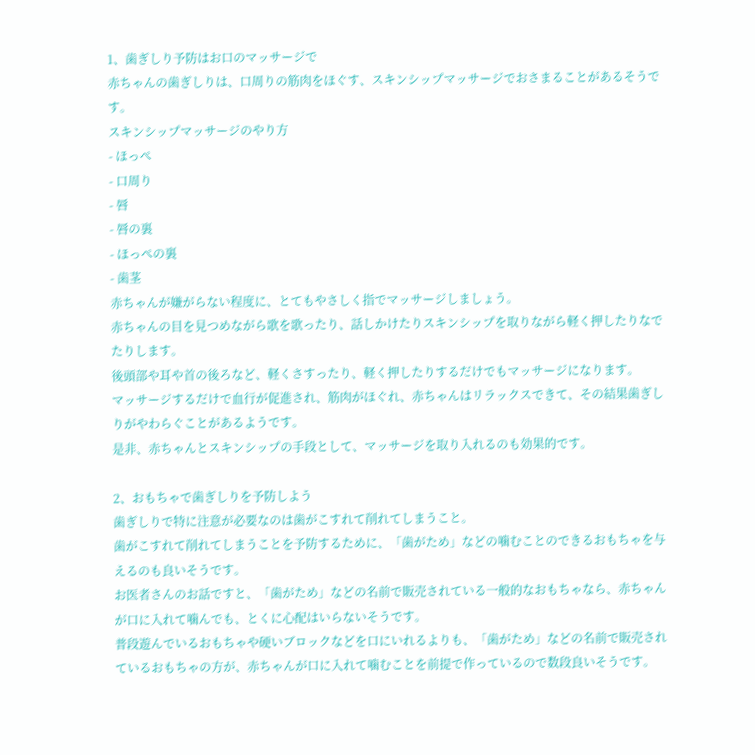1、歯ぎしり予防はお口のマッサージで
赤ちゃんの歯ぎしりは、口周りの筋肉をほぐす、スキンシップマッサージでおさまることがあるそうです。
スキンシップマッサージのやり方
- ほっぺ
- 口周り
- 唇
- 唇の裏
- ほっぺの裏
- 歯茎
赤ちゃんが嫌がらない程度に、とてもやさしく指でマッサージしましょう。
赤ちゃんの目を見つめながら歌を歌ったり、話しかけたりスキンシップを取りながら軽く押したりなでたりします。
後頭部や耳や首の後ろなど、軽くさすったり、軽く押したりするだけでもマッサージになります。
マッサージするだけで血行が促進され、筋肉がほぐれ、赤ちゃんはリラックスできて、その結果歯ぎしりがやわらぐことがあるようです。
是非、赤ちゃんとスキンシップの手段として、マッサージを取り入れるのも効果的です。

2、おもちゃで歯ぎしりを予防しよう
歯ぎしりで特に注意が必要なのは歯がこすれて削れてしまうこと。
歯がこすれて削れてしまうことを予防するために、「歯がため」などの噛むことのできるおもちゃを与えるのも良いそうです。
お医者さんのお話ですと、「歯がため」などの名前で販売されている一般的なおもちゃなら、赤ちゃんが口に入れて噛んでも、とくに心配はいらないそうです。
普段遊んでいるおもちゃや硬いブロックなどを口にいれるよりも、「歯がため」などの名前で販売されているおもちゃの方が、赤ちゃんが口に入れて噛むことを前提で作っているので数段良いそうです。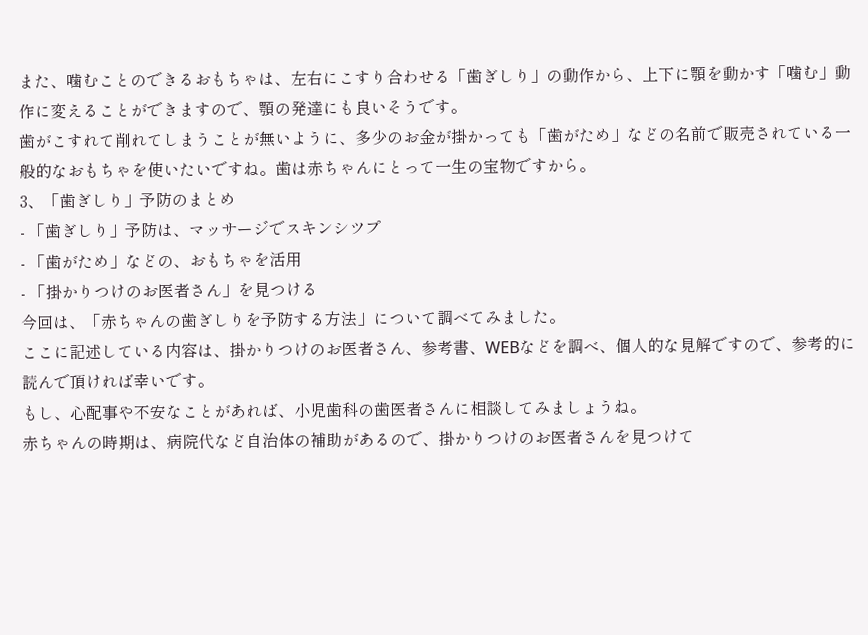また、噛むことのできるおもちゃは、左右にこすり合わせる「歯ぎしり」の動作から、上下に顎を動かす「噛む」動作に変えることができますので、顎の発達にも良いそうです。
歯がこすれて削れてしまうことが無いように、多少のお金が掛かっても「歯がため」などの名前で販売されている一般的なおもちゃを使いたいですね。歯は赤ちゃんにとって一生の宝物ですから。
3、「歯ぎしり」予防のまとめ
- 「歯ぎしり」予防は、マッサージでスキンシツプ
- 「歯がため」などの、おもちゃを活用
- 「掛かりつけのお医者さん」を見つける
今回は、「赤ちゃんの歯ぎしりを予防する方法」について調べてみました。
ここに記述している内容は、掛かりつけのお医者さん、参考書、WEBなどを調べ、個人的な見解ですので、参考的に読んで頂ければ幸いです。
もし、心配事や不安なことがあれば、小児歯科の歯医者さんに相談してみましょうね。
赤ちゃんの時期は、病院代など自治体の補助があるので、掛かりつけのお医者さんを見つけて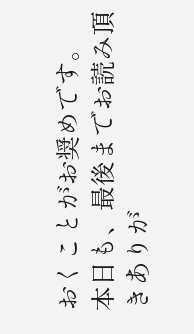おくことがお奨めです。
本日も、最後までお読み頂きありが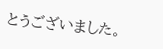とうございました。